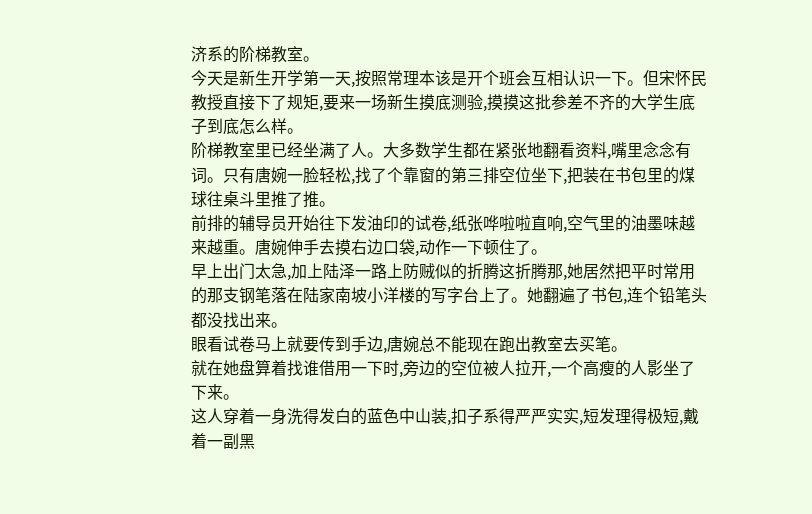济系的阶梯教室。
今天是新生开学第一天,按照常理本该是开个班会互相认识一下。但宋怀民教授直接下了规矩,要来一场新生摸底测验,摸摸这批参差不齐的大学生底子到底怎么样。
阶梯教室里已经坐满了人。大多数学生都在紧张地翻看资料,嘴里念念有词。只有唐婉一脸轻松,找了个靠窗的第三排空位坐下,把装在书包里的煤球往桌斗里推了推。
前排的辅导员开始往下发油印的试卷,纸张哗啦啦直响,空气里的油墨味越来越重。唐婉伸手去摸右边口袋,动作一下顿住了。
早上出门太急,加上陆泽一路上防贼似的折腾这折腾那,她居然把平时常用的那支钢笔落在陆家南坡小洋楼的写字台上了。她翻遍了书包,连个铅笔头都没找出来。
眼看试卷马上就要传到手边,唐婉总不能现在跑出教室去买笔。
就在她盘算着找谁借用一下时,旁边的空位被人拉开,一个高瘦的人影坐了下来。
这人穿着一身洗得发白的蓝色中山装,扣子系得严严实实,短发理得极短,戴着一副黑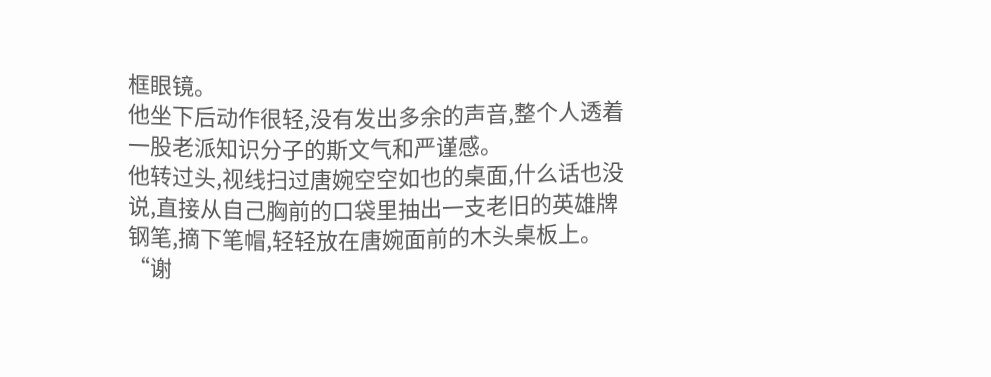框眼镜。
他坐下后动作很轻,没有发出多余的声音,整个人透着一股老派知识分子的斯文气和严谨感。
他转过头,视线扫过唐婉空空如也的桌面,什么话也没说,直接从自己胸前的口袋里抽出一支老旧的英雄牌钢笔,摘下笔帽,轻轻放在唐婉面前的木头桌板上。
“谢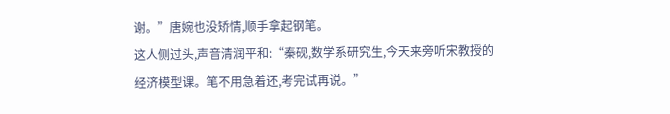谢。”唐婉也没矫情,顺手拿起钢笔。
这人侧过头,声音清润平和:“秦砚,数学系研究生,今天来旁听宋教授的经济模型课。笔不用急着还,考完试再说。”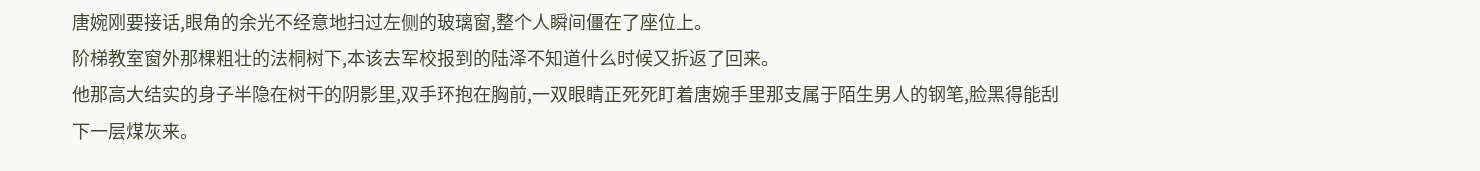唐婉刚要接话,眼角的余光不经意地扫过左侧的玻璃窗,整个人瞬间僵在了座位上。
阶梯教室窗外那棵粗壮的法桐树下,本该去军校报到的陆泽不知道什么时候又折返了回来。
他那高大结实的身子半隐在树干的阴影里,双手环抱在胸前,一双眼睛正死死盯着唐婉手里那支属于陌生男人的钢笔,脸黑得能刮下一层煤灰来。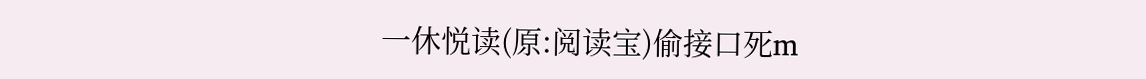一休悦读(原:阅读宝)偷接口死m